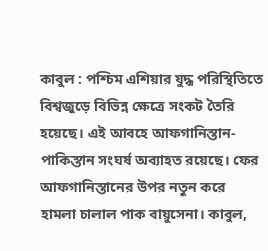কাবুল : পশ্চিম এশিয়ার যুদ্ধ পরিস্থিতিতে বিশ্বজুড়ে বিভিন্ন ক্ষেত্রে সংকট তৈরি হয়েছে। এই আবহে আফগানিস্তান-পাকিস্তান সংঘর্ষ অব্যাহত রয়েছে। ফের আফগানিস্তানের উপর নতুন করে হামলা চালাল পাক বায়ুসেনা। কাবুল,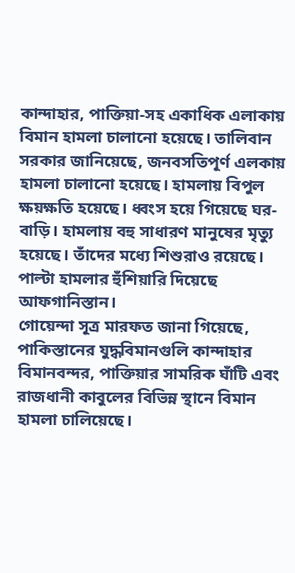কান্দাহার, পাক্তিয়া-সহ একাধিক এলাকায় বিমান হামলা চালানো হয়েছে। তালিবান সরকার জানিয়েছে, জনবসতিপূর্ণ এলকায় হামলা চালানো হয়েছে। হামলায় বিপুল ক্ষয়ক্ষতি হয়েছে। ধ্বংস হয়ে গিয়েছে ঘর-বাড়ি। হামলায় বহু সাধারণ মানুষের মৃত্যু হয়েছে। তাঁদের মধ্যে শিশুরাও রয়েছে। পাল্টা হামলার হুঁশিয়ারি দিয়েছে আফগানিস্তান।
গোয়েন্দা সূত্র মারফত জানা গিয়েছে, পাকিস্তানের যুদ্ধবিমানগুলি কান্দাহার বিমানবন্দর, পাক্তিয়ার সামরিক ঘাঁটি এবং রাজধানী কাবুলের বিভিন্ন স্থানে বিমান হামলা চালিয়েছে।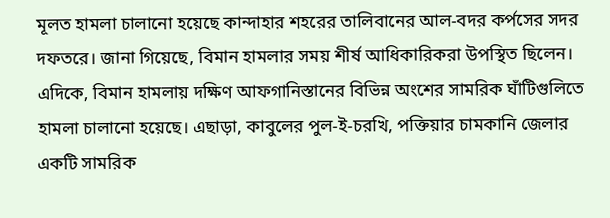মূলত হামলা চালানো হয়েছে কান্দাহার শহরের তালিবানের আল-বদর কর্পসের সদর দফতরে। জানা গিয়েছে, বিমান হামলার সময় শীর্ষ আধিকারিকরা উপস্থিত ছিলেন। এদিকে, বিমান হামলায় দক্ষিণ আফগানিস্তানের বিভিন্ন অংশের সামরিক ঘাঁটিগুলিতে হামলা চালানো হয়েছে। এছাড়া, কাবুলের পুল-ই-চরখি, পক্তিয়ার চামকানি জেলার একটি সামরিক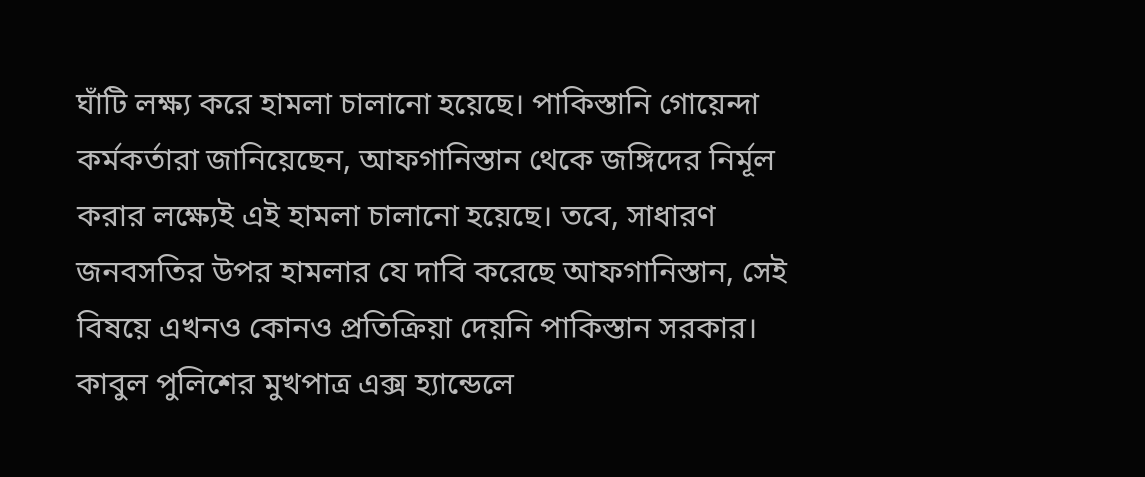ঘাঁটি লক্ষ্য করে হামলা চালানো হয়েছে। পাকিস্তানি গোয়েন্দা কর্মকর্তারা জানিয়েছেন, আফগানিস্তান থেকে জঙ্গিদের নির্মূল করার লক্ষ্যেই এই হামলা চালানো হয়েছে। তবে, সাধারণ জনবসতির উপর হামলার যে দাবি করেছে আফগানিস্তান, সেই বিষয়ে এখনও কোনও প্রতিক্রিয়া দেয়নি পাকিস্তান সরকার।
কাবুল পুলিশের মুখপাত্র এক্স হ্যান্ডেলে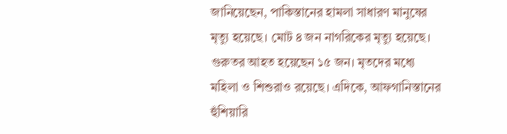জানিয়েছেন, পাকিস্তানের হামলা সাধারণ মানুষের মৃত্যু হয়েছে। মোট ৪ জন নাগরিকের মৃত্যু হয়েছে। গুরুতর আহত হয়েছেন ১৫ জন। মৃতদের মধ্যে মহিলা ও শিশুরাও রয়েছে। এদিকে, আফগানিস্তানের হুঁশিয়ারি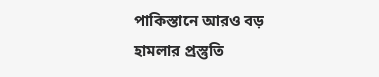পাকিস্তানে আরও বড় হামলার প্রস্তুতি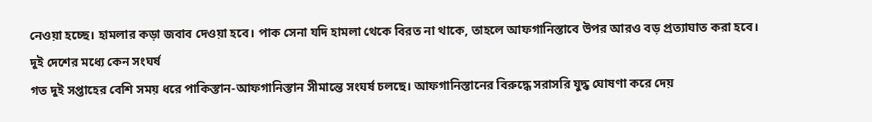নেওয়া হচ্ছে। হামলার কড়া জবাব দেওয়া হবে। পাক সেনা যদি হামলা থেকে বিরত না থাকে, তাহলে আফগানিস্তাবে উপর আরও বড় প্রত্যাঘাত করা হবে।
দুই দেশের মধ্যে কেন সংঘর্ষ
গত দুই সপ্তাহের বেশি সময় ধরে পাকিস্তান-আফগানিস্তান সীমান্তে সংঘর্ষ চলছে। আফগানিস্তানের বিরুদ্ধে সরাসরি যুদ্ধ ঘোষণা করে দেয়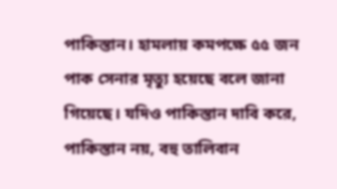পাকিস্তান। হামলায় কমপক্ষে ৫৫ জন পাক সেনার মৃত্যু হয়েছে বলে জানা গিয়েছে। যদিও পাকিস্তান দাবি করে, পাকিস্তান নয়, বহু তালিবান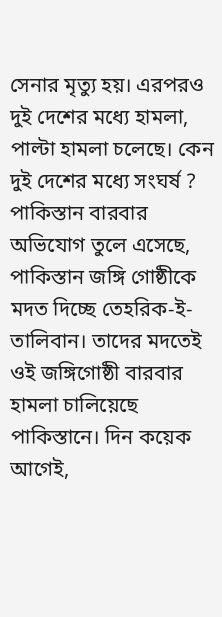সেনার মৃত্যু হয়। এরপরও দুই দেশের মধ্যে হামলা, পাল্টা হামলা চলেছে। কেন দুই দেশের মধ্যে সংঘর্ষ ? পাকিস্তান বারবার অভিযোগ তুলে এসেছে, পাকিস্তান জঙ্গি গোষ্ঠীকে মদত দিচ্ছে তেহরিক-ই-তালিবান। তাদের মদতেই ওই জঙ্গিগোষ্ঠী বারবার হামলা চালিয়েছে পাকিস্তানে। দিন কয়েক আগেই,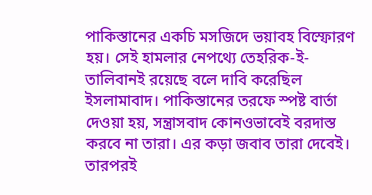পাকিস্তানের একচি মসজিদে ভয়াবহ বিস্ফোরণ হয়। সেই হামলার নেপথ্যে তেহরিক-ই-তালিবানই রয়েছে বলে দাবি করেছিল ইসলামাবাদ। পাকিস্তানের তরফে স্পষ্ট বার্তা দেওয়া হয়, সন্ত্রাসবাদ কোনওভাবেই বরদাস্ত করবে না তারা। এর কড়া জবাব তারা দেবেই। তারপরই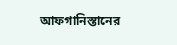আফগানিস্তানের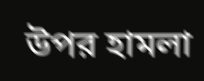উপর হামলা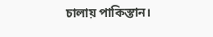চালায় পাকিস্তান।